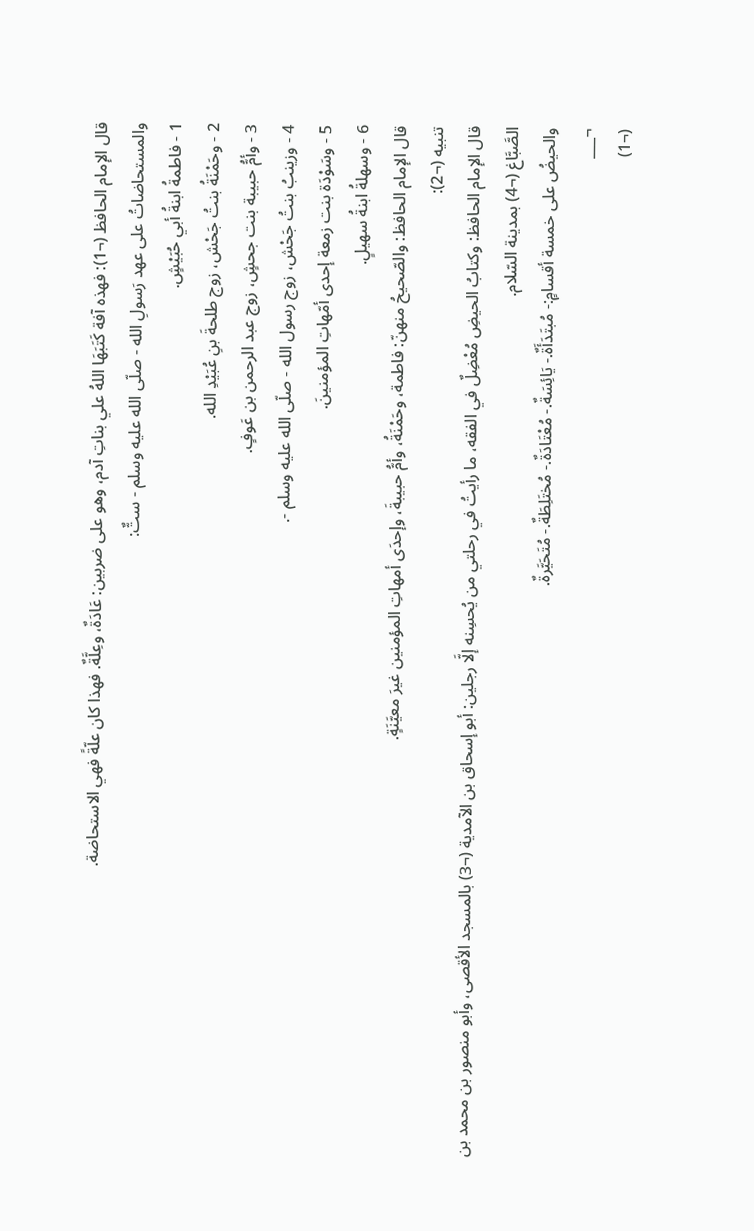قال الإمام الحافظ (¬1): فهذه آفة كَتَبَهَا اللهُ علي بناتِ آدم، وهو على ضربين: عَادَةٌ، وعِلَّةٌ. فهذا كان علّةً فهي الاستحاضة.
والمستحاضاتُ على عهد رَسولِ الله - صلّى الله عليه وسلم - ستٌّ:
1 - فاطمةُ ابنةُ أبي حُبَيْشٍ.
2 - وحَمْنَةُ بنتُ جَحْش، زوج طلحةَ بنِ عُبَيْدِ الله.
3 - وأمُّ حبيبة بنت جحشٍ، زوج عبد الرحمن بن عَوفٍ.
4 - وزينبُ بنتُ جَحْش، زوج رسول الله - صلّى الله عليه وسلم -.
5 - وسَوْدَة بنت زمعة إحدى أمّهاتِ المؤمنينَ.
6 - وسهلةُ ابنةُ سهيلٍ.
قال الإمام الحافظ: والصّحيحُ منهنّ: فاطمة، وحَمْنَةُ، وأمُّ حبيبةَ، وإحدَى أمهاتِ المؤمنين غيرَ معيَّنَةٍ.
تنبيه (¬2):
قال الإمام الحافظ: وكتابُ الحيضِ مُعْضِلٌ في الفقه، ما رأيتُ في رحلتي من يُحسِنه إلَّا رجلين: أبو إسحاق بن الآمدية (¬3) بالمسجد الأقصى، وأبو منصور بن محمد بن الصَّبَّاغ (¬4) بمدينة السّلام.
والحيضُ على خمسة أقسامٍ:- مُبتَدَأَةٌ.- يَائِسَةٌ.- مُعْتَادَةٌ.- مُختَلِطَةٌ.- مُتَحَيَّرةٌ.
¬___
(¬1)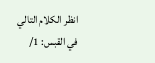انظر الكلام التالي في القبس: 1/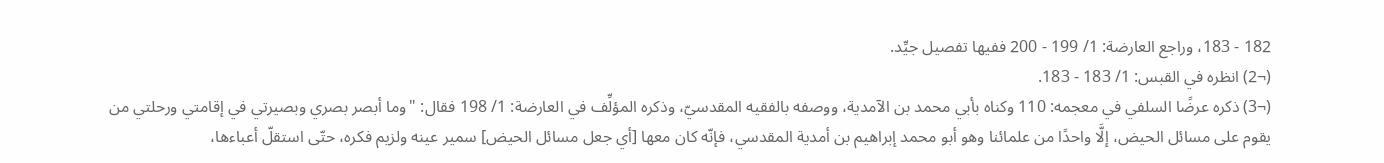182 - 183، وراجع العارضة: 1/ 199 - 200 ففيها تفصيل جيِّد.
(¬2) انظره في القبس: 1/ 183 - 183.
(¬3) ذكره عرضًا السلفي في معجمه: 110 وكناه بأبي محمد بن الآمدية، ووصفه بالفقيه المقدسيّ، وذكره المؤلِّف في العارضة: 1/ 198 فقال: "وما أبصر بصري وبصيرتي في إقامتي ورحلتي من يقوم على مسائل الحيض، إلَّا واحدًا من علمائنا وهو أبو محمد إبراهيم بن أمدية المقدسي، فإنّه كان معها [أي جعل مسائل الحيض] سمير عينه ولزيم فكره، حتّى استقلّ أعباءها،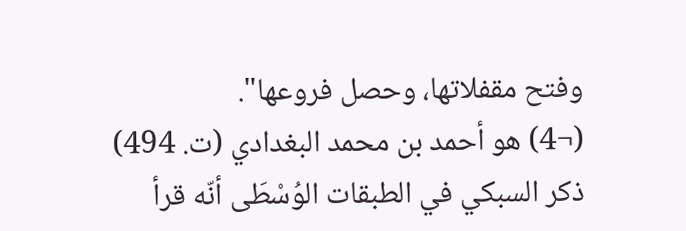وفتح مقفلاتها، وحصل فروعها".
(¬4) هو أحمد بن محمد البغدادي (ت. 494) ذكر السبكي في الطبقات الوُسْطَى أنّه قرأ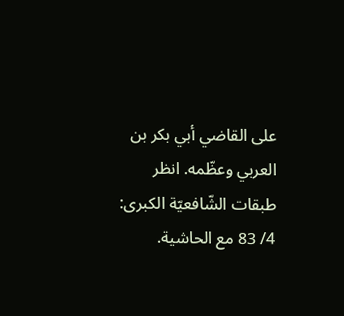على القاضي أبي بكر بن العربي وعظّمه. انظر طبقات الشّافعيّة الكبرى: 4/ 83 مع الحاشية.